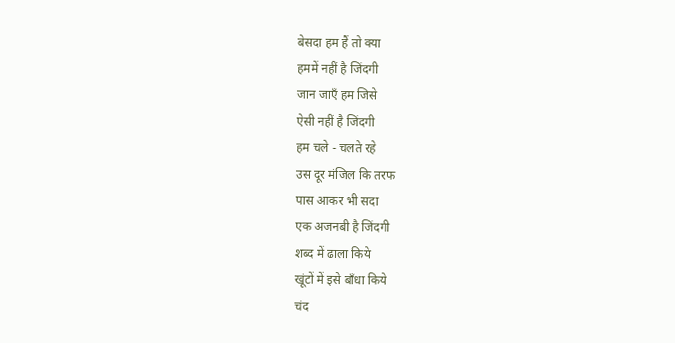बेसदा हम हैं तो क्या
हममें नहीं है जिंदगी
जान जाएँ हम जिसे
ऐसी नहीं है जिंदगी
हम चले - चलते रहे
उस दूर मंजिल कि तरफ
पास आकर भी सदा
एक अजनबी है जिंदगी
शब्द में ढाला किये
खूंटों में इसे बाँधा किये
चंद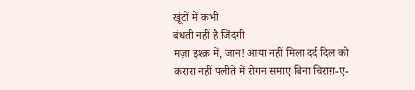खूंटों में कभी
बंधती नहीं है जिंदगी
मज़ा इश्क़ में, जान! आया नहीं मिला दर्द दिल को करारा नहीं पलीते में रोगन समाए बिना चिराग़-ए-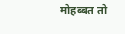मोहब्बत तो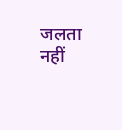जलता नहीं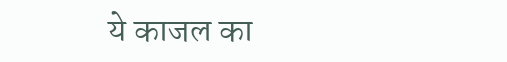ये काजल का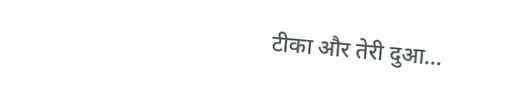टीका और तेरी दुआ...